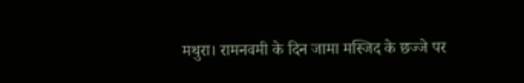मथुरा। रामनवमी के दिन जामा मस्जिद के छज्जे पर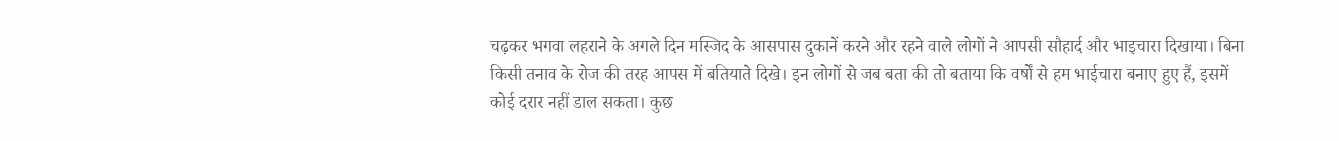चढ़कर भगवा लहराने के अगले दिन मस्जिद के आसपास दुकानें करने और रहने वाले लोगों ने आपसी सौहार्द और भाइचारा दिखाया। बिना किसी तनाव के रोज की तरह आपस में बतियाते दिखे। इन लोगों से जब बता की तो बताया कि वर्षों से हम भाईचारा बनाए हुए हैं, इसमें कोई दरार नहीं डाल सकता। कुछ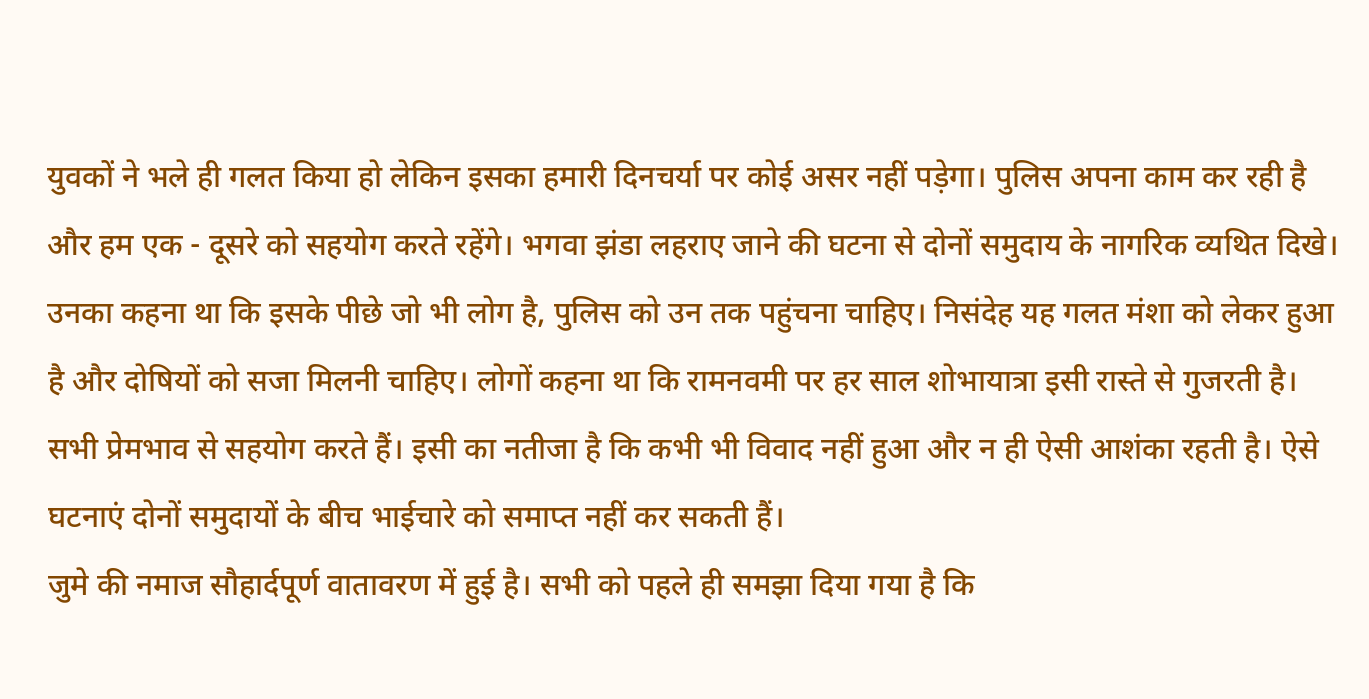युवकों ने भले ही गलत किया हो लेकिन इसका हमारी दिनचर्या पर कोई असर नहीं पड़ेगा। पुलिस अपना काम कर रही है और हम एक - दूसरे को सहयोग करते रहेंगे। भगवा झंडा लहराए जाने की घटना से दोनों समुदाय के नागरिक व्यथित दिखे। उनका कहना था कि इसके पीछे जो भी लोग है, पुलिस को उन तक पहुंचना चाहिए। निसंदेह यह गलत मंशा को लेकर हुआ है और दोषियों को सजा मिलनी चाहिए। लोगों कहना था कि रामनवमी पर हर साल शोभायात्रा इसी रास्ते से गुजरती है। सभी प्रेमभाव से सहयोग करते हैं। इसी का नतीजा है कि कभी भी विवाद नहीं हुआ और न ही ऐसी आशंका रहती है। ऐसे घटनाएं दोनों समुदायों के बीच भाईचारे को समाप्त नहीं कर सकती हैं।
जुमे की नमाज सौहार्दपूर्ण वातावरण में हुई है। सभी को पहले ही समझा दिया गया है कि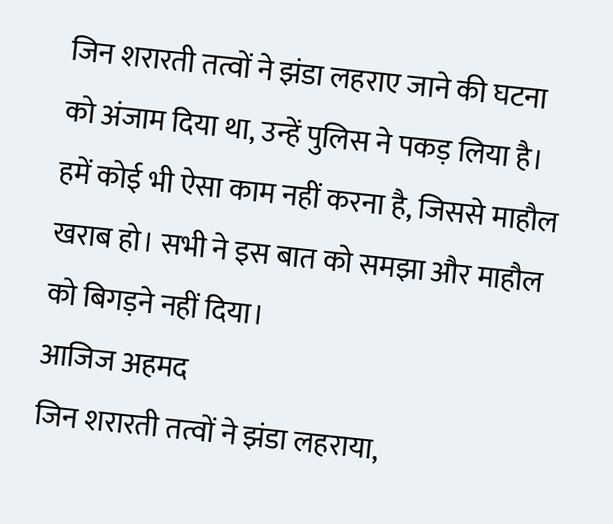जिन शरारती तत्वों ने झंडा लहराए जाने की घटना को अंजाम दिया था, उन्हें पुलिस ने पकड़ लिया है। हमें कोई भी ऐसा काम नहीं करना है, जिससे माहौल खराब हो। सभी ने इस बात को समझा और माहौल को बिगड़ने नहीं दिया।
आजिज अहमद
जिन शरारती तत्वों ने झंडा लहराया,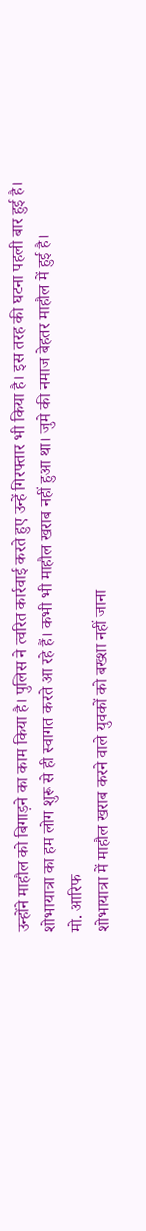उन्होंने माहौल को बिगाड़ने का काम किया है। पुलिस ने त्वरित कार्रवाई करते हुए उन्हें गिरफ्तार भी किया है। इस तरह की घटना पहली बार हुई है। शोभायात्रा का हम लोग शुरू से ही स्वागत करते आ रहे हैं। कभी भी माहौल खराब नहीं हुआ था। जुमे की नमाज बेहतर माहौल में हुई है।
मो. आरिफ
शोभायात्रा में माहौल खराब करने वाले युवकों को बख्शा नहीं जाना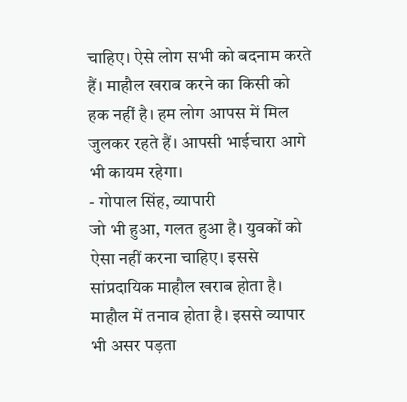चाहिए। ऐसे लोग सभी को बदनाम करते हैं। माहौल खराब करने का किसी को हक नहीं है। हम लोग आपस में मिल जुलकर रहते हैं। आपसी भाईचारा आगे भी कायम रहेगा।
- गोपाल सिंह, व्यापारी
जो भी हुआ, गलत हुआ है। युवकों को ऐसा नहीं करना चाहिए। इससे सांप्रदायिक माहौल खराब होता है। माहौल में तनाव होता है। इससे व्यापार भी असर पड़ता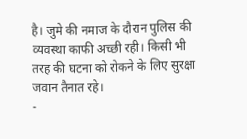है। जुमे की नमाज के दौरान पुलिस की व्यवस्था काफी अच्छी रही। किसी भी तरह की घटना को रोकने के लिए सुरक्षा जवान तैनात रहे।
-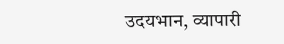उदयभान, व्यापारी